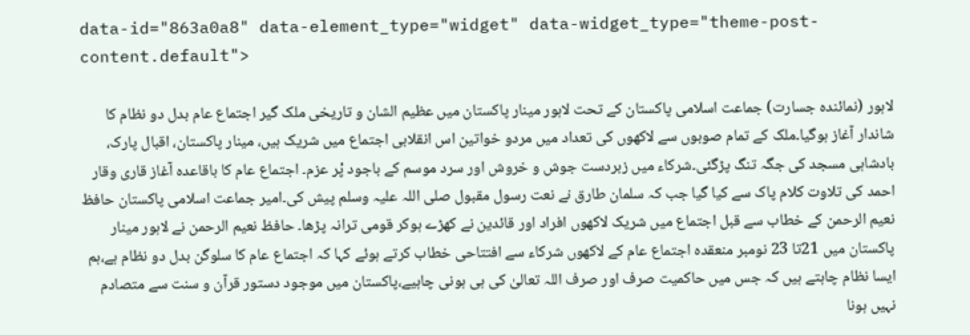data-id="863a0a8" data-element_type="widget" data-widget_type="theme-post-content.default">

لاہور (نمائندہ جسارت) جماعت اسلامی پاکستان کے تحت لاہور مینار پاکستان میں عظیم الشان و تاریخی ملک گیر اجتماع عام بدل دو نظام کا شاندار آغاز ہوگیا۔ملک کے تمام صوبوں سے لاکھوں کی تعداد میں مردو خواتین اس انقلابی اجتماع میں شریک ہیں، مینار پاکستان، اقبال پارک، بادشاہی مسجد کی جگہ تنگ پڑگئی۔شرکاء میں زبردست جوش و خروش اور سرد موسم کے باجود پْر عزم۔ اجتماع عام کا باقاعدہ آغاز قاری وقار احمد کی تلاوت کلام پاک سے کیا گیا جب کہ سلمان طارق نے نعت رسول مقبول صلی اللہ علیہ وسلم پیش کی۔امیر جماعت اسلامی پاکستان حافظ نعیم الرحمن کے خطاب سے قبل اجتماع میں شریک لاکھوں افراد اور قائدین نے کھڑے ہوکر قومی ترانہ پڑھا۔ حافظ نعیم الرحمن نے لاہور مینار پاکستان میں 21تا 23 نومبر منعقدہ اجتماع عام کے لاکھوں شرکاء سے افتتاحی خطاب کرتے ہوئے کہا کہ اجتماع عام کا سلوگن بدل دو نظام ہے،ہم ایسا نظام چاہتے ہیں کہ جس میں حاکمیت صرف اور صرف اللہ تعالیٰ کی ہی ہونی چاہیے،پاکستان میں موجود دستور قرآن و سنت سے متصادم نہیں ہونا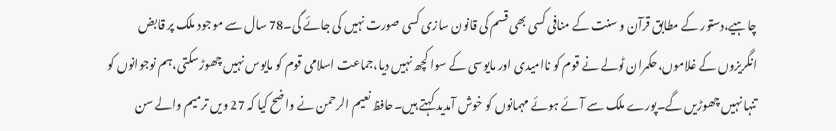چاہیے،دستور کے مطابق قرآن و سنت کے منافی کسی بھی قسم کی قانون سازی کسی صورت نہیں کی جائے گی۔78 سال سے موجود ملک پر قابض انگریزوں کے غلاموں،حکمران ٹولے نے قوم کو ناامیدی اور مایوسی کے سوا کچھ نہیں دیا،جماعت اسلامی قوم کو مایوس نہیں چھوڑسکتی،ہم نوجوانوں کو تنہا نہیں چھوڑیں گے۔پورے ملک سے آئے ہوئے مہمانوں کو خوش آمدید کہتے ہیں۔حافظ نعیم الرحمن نے واضح کیا کہ 27 ویں ترمیم والے سن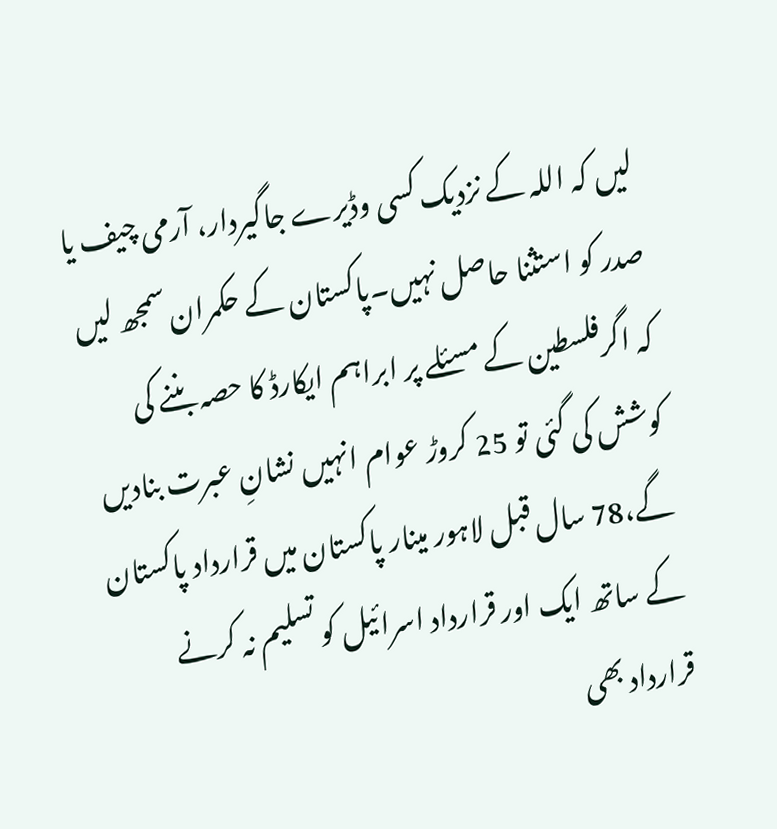لیں کہ اللہ کے نزدیک کسی وڈیرے جاگیردار، آرمی چیف یا صدر کو استثنا حاصل نہیں۔پاکستان کے حکمران سمجھ لیں کہ اگرفلسطین کے مسئلے پر ابراہم ایکارڈ کا حصہ بننے کی کوشش کی گئی تو 25 کروڑ عوام انہیں نشانِ عبرت بنادیں گے،78 سال قبل لاہور مینار پاکستان میں قرارداد پاکستان کے ساتھ ایک اور قرارداد اسرائیل کو تسلیم نہ کرنے قرارداد بھی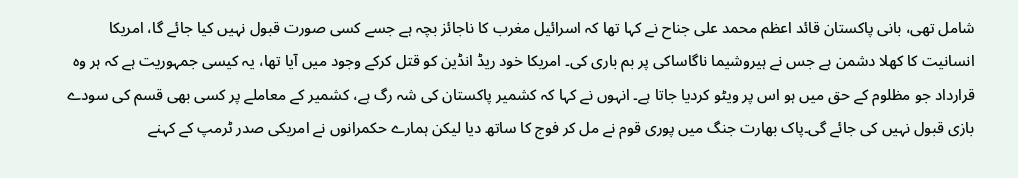شامل تھی، بانی پاکستان قائد اعظم محمد علی جناح نے کہا تھا کہ اسرائیل مغرب کا ناجائز بچہ ہے جسے کسی صورت قبول نہیں کیا جائے گا، امریکا انسانیت کا کھلا دشمن ہے جس نے ہیروشیما ناگاساکی پر بم باری کی۔ امریکا خود ریڈ انڈین کو قتل کرکے وجود میں آیا تھا، یہ کیسی جمہوریت ہے کہ ہر وہ قرارداد جو مظلوم کے حق میں ہو اس پر ویٹو کردیا جاتا ہے۔ انہوں نے کہا کہ کشمیر پاکستان کی شہ رگ ہے، کشمیر کے معاملے پر کسی بھی قسم کی سودے بازی قبول نہیں کی جائے گی۔پاک بھارت جنگ میں پوری قوم نے مل کر فوج کا ساتھ دیا لیکن ہمارے حکمرانوں نے امریکی صدر ٹرمپ کے کہنے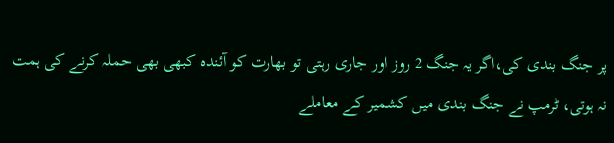پر جنگ بندی کی،اگر یہ جنگ 2 روز اور جاری رہتی تو بھارت کو آئندہ کبھی بھی حملہ کرنے کی ہمت نہ ہوتی، ٹرمپ نے جنگ بندی میں کشمیر کے معاملے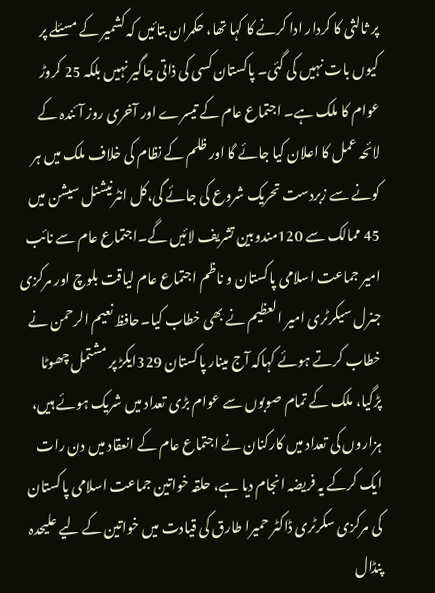پر ثالثی کا کردار ادا کرنے کا کہا تھا، حکمران بتائیں کہ کشمیر کے مسئلے پر کیوں بات نہیں کی گئی۔ پاکستان کسی کی ذاتی جاگیر نہیں بلکہ 25 کروڑ عوام کا ملک ہے۔ اجتماع عام کے تیسرے اور آخری روز آئندہ کے لائحہ عمل کا اعلان کیا جائے گا اور ظلم کے نظام کی خلاف ملک میں ہر کونے سے زبردست تحریک شروع کی جائے گی،کل انٹرنیشنل سیشن میں 45 ممالک سے 120مندوبین تشریف لائیں گے۔اجتماع عام سے نائب امیر جماعت اسلامی پاکستان و ناظم اجتماع عام لیاقت بلوچ اور مرکزی جنرل سیکرٹری امیر العظیم نے بھی خطاب کیا۔حافظ نعیم الرحمن نے خطاب کرتے ہوئے کہاکہ آج مینار پاکستان 329ایکڑ پر مشتمل چھوٹا پڑگیا، ملک کے تمام صوبوں سے عوام بڑی تعداد میں شریک ہوئے ہیں، ہزاروں کی تعداد میں کارکنان نے اجتماع عام کے انعقاد میں دن رات ایک کرکے یہ فریضہ انجام دیا ہے، حلقہ خواتین جماعت اسلامی پاکستان کی مرکزی سکرٹری ڈاکٹر حمیرا طارق کی قیادت میں خواتین کے لیے علیحدہ پنڈال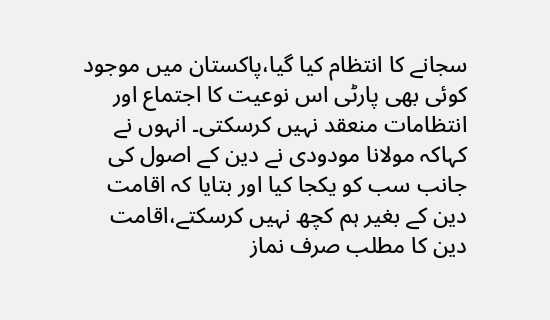سجانے کا انتظام کیا گیا،پاکستان میں موجود کوئی بھی پارٹی اس نوعیت کا اجتماع اور انتظامات منعقد نہیں کرسکتی۔ انہوں نے کہاکہ مولانا مودودی نے دین کے اصول کی جانب سب کو یکجا کیا اور بتایا کہ اقامت دین کے بغیر ہم کچھ نہیں کرسکتے،اقامت دین کا مطلب صرف نماز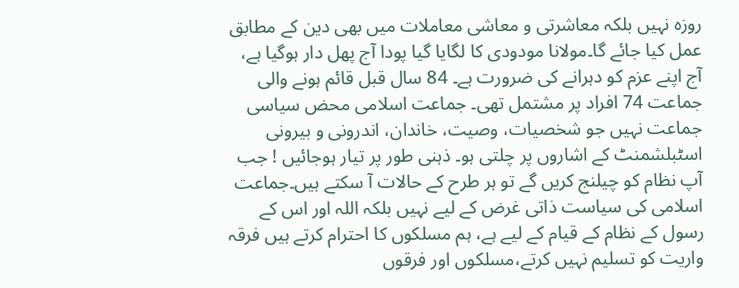روزہ نہیں بلکہ معاشرتی و معاشی معاملات میں بھی دین کے مطابق عمل کیا جائے گا۔مولانا مودودی کا لگایا گیا پودا آج پھل دار ہوگیا ہے، آج اپنے عزم کو دہرانے کی ضرورت ہے۔ 84 سال قبل قائم ہونے والی جماعت 74 افراد پر مشتمل تھی۔ جماعت اسلامی محض سیاسی جماعت نہیں جو شخصیات، وصیت، خاندان، اندرونی و بیرونی اسٹبلشمنٹ کے اشاروں پر چلتی ہو۔ ذہنی طور پر تیار ہوجائیں ! جب آپ نظام کو چیلنج کریں گے تو ہر طرح کے حالات آ سکتے ہیں۔جماعت اسلامی کی سیاست ذاتی غرض کے لیے نہیں بلکہ اللہ اور اس کے رسول کے نظام کے قیام کے لیے ہے، ہم مسلکوں کا احترام کرتے ہیں فرقہ واریت کو تسلیم نہیں کرتے،مسلکوں اور فرقوں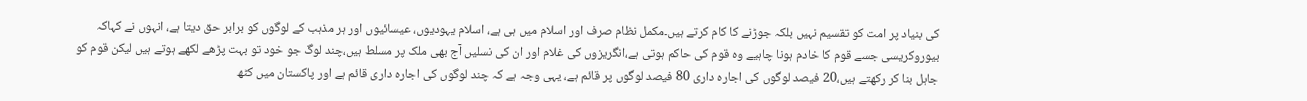کی بنیاد پر امت کو تقسیم نہیں بلکہ جوڑنے کا کام کرتے ہیں۔مکمل نظام صرف اور اسلام میں ہی ہے، اسلام یہودیوں، عیسائیوں اور ہر مذہب کے لوگوں کو برابر حق دیتا ہے، انہوں نے کہاکہ بیوروکریسی جسے قوم کا خادم ہونا چاہیے وہ قوم کی حاکم ہوتی ہے،انگریزوں کی غلام اور ان کی نسلیں آج بھی ملک پر مسلط ہیں،چند لوگ جو خود تو بہت پڑھے لکھے ہوتے ہیں لیکن قوم کو جاہل بنا کر رکھتے ہیں،20 فیصد لوگوں کی اجارہ داری 80 فیصد لوگوں پر قائم ہے، یہی وجہ ہے کہ چند لوگوں کی اجارہ داری قائم ہے اور پاکستان میں کٹھ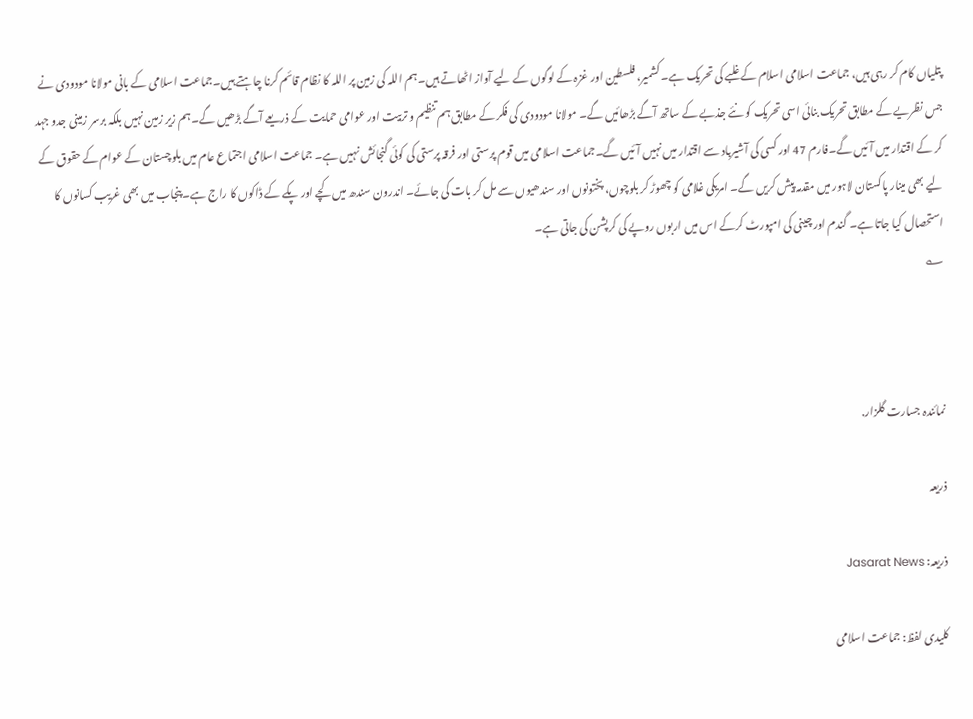پتلیاں کام کر رہی ہیں، جماعت اسلامی اسلام کے غلبے کی تحریک ہے۔ کشمیر، فلسطین اور غزہ کے لوگوں کے لیے آواز اٹھاتے ہیں۔ہم اللہ کی زمین پر اللہ کا نظام قائم کرنا چاہتے ہیں۔جماعت اسلامی کے بانی مولانا مودودی نے جس نظریے کے مطابق تحریک بنائی اسی تحریک کو نئے جذبے کے ساتھ آگے بڑھائیں گے۔ مولانا مودودی کی فکر کے مطابق ہم تنظیم و تربیت اور عوامی حمایت کے ذریعے آگے بڑھیں گے۔ہم زیر زمین نہیں بلکہ برسر زمینی جدو جہد کر کے اقتدار میں آئیں گے۔فارم 47 اور کسی کی آشیرباد سے اقتدار میں نہیں آئیں گے۔جماعت اسلامی میں قوم پرستی اور فرقہ پرستی کی کوئی گنجائش نہیں ہے۔ جماعت اسلامی اجتماع عام میں بلوچستان کے عوام کے حقوق کے لیے بھی مینار پاکستان لاہور میں مقدمہ پیش کریں گے۔ امریکی غلامی کو چھوڑ کر بلوچوں، پختونوں اور سندھیوں سے مل کر بات کی جائے۔ اندرون سندھ میں کچے اور پکے کے ڈاکوں کا راج ہے۔ پنجاب میں بھی غریب کسانوں کا استحصال کیا جاتا ہے۔ گندم اور چینی کی امپورٹ کرکے اس میں اربوں روپے کی کرپشن کی جاتی ہے۔
؎



نمائندہ جسارت گلزار.

ذریعہ

ذریعہ: Jasarat News

کلیدی لفظ: جماعت اسلامی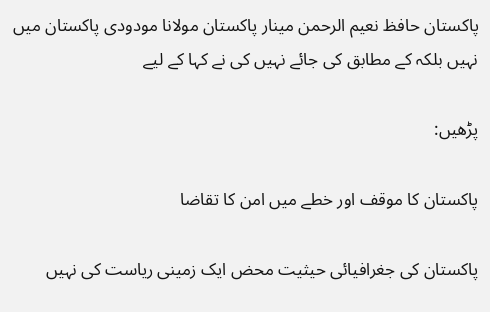پاکستان حافظ نعیم الرحمن مینار پاکستان مولانا مودودی پاکستان میں نہیں بلکہ کے مطابق کی جائے نہیں کی نے کہا کے لیے

پڑھیں:

پاکستان کا موقف اور خطے میں امن کا تقاضا

پاکستان کی جغرافیائی حیثیت محض ایک زمینی ریاست کی نہیں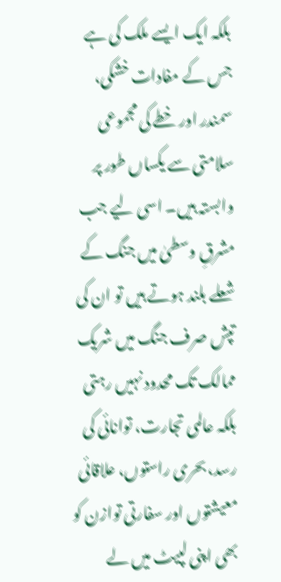بلکہ ایک ایسے ملک کی ہے جس کے مفادات خشکی، سمندر اور خطے کی مجموعی سلامتی سے یکساں طور پر وابستہ ہیں۔ اسی لیے جب مشرقِ وسطیٰ میں جنگ کے شعلے بلند ہوتے ہیں تو ان کی تپش صرف جنگ میں شریک ممالک تک محدود نہیں رہتی بلکہ عالمی تجارت، توانائی کی رسد، بحری راستوں، علاقائی معیشتوں اور سفارتی توازن کو بھی اپنی لپیٹ میں لے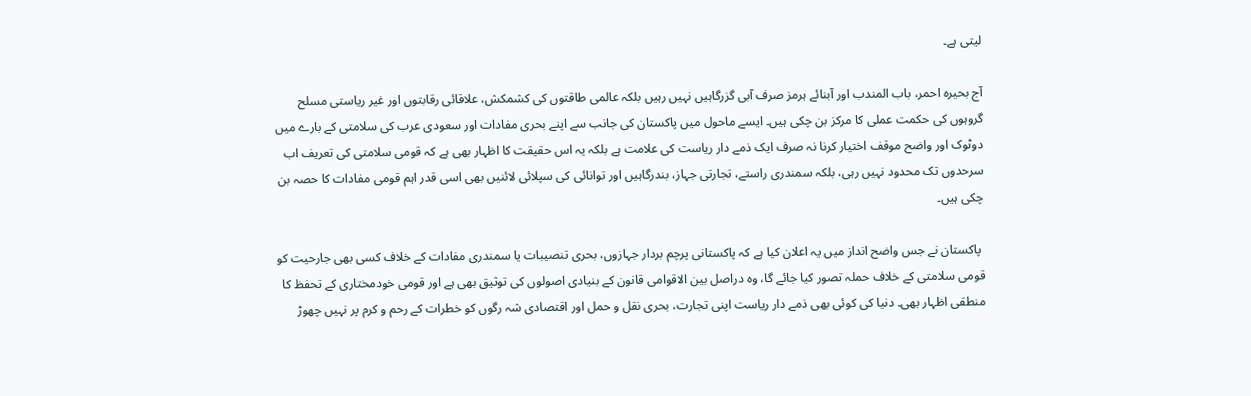لیتی ہے۔

آج بحیرہ احمر، باب المندب اور آبنائے ہرمز صرف آبی گزرگاہیں نہیں رہیں بلکہ عالمی طاقتوں کی کشمکش، علاقائی رقابتوں اور غیر ریاستی مسلح گروہوں کی حکمت عملی کا مرکز بن چکی ہیں۔ ایسے ماحول میں پاکستان کی جانب سے اپنے بحری مفادات اور سعودی عرب کی سلامتی کے بارے میں دوٹوک اور واضح موقف اختیار کرنا نہ صرف ایک ذمے دار ریاست کی علامت ہے بلکہ یہ اس حقیقت کا اظہار بھی ہے کہ قومی سلامتی کی تعریف اب سرحدوں تک محدود نہیں رہی، بلکہ سمندری راستے، تجارتی جہاز، بندرگاہیں اور توانائی کی سپلائی لائنیں بھی اسی قدر اہم قومی مفادات کا حصہ بن چکی ہیں۔

 پاکستان نے جس واضح انداز میں یہ اعلان کیا ہے کہ پاکستانی پرچم بردار جہازوں، بحری تنصیبات یا سمندری مفادات کے خلاف کسی بھی جارحیت کو قومی سلامتی کے خلاف حملہ تصور کیا جائے گا، وہ دراصل بین الاقوامی قانون کے بنیادی اصولوں کی توثیق بھی ہے اور قومی خودمختاری کے تحفظ کا منطقی اظہار بھی۔ دنیا کی کوئی بھی ذمے دار ریاست اپنی تجارت، بحری نقل و حمل اور اقتصادی شہ رگوں کو خطرات کے رحم و کرم پر نہیں چھوڑ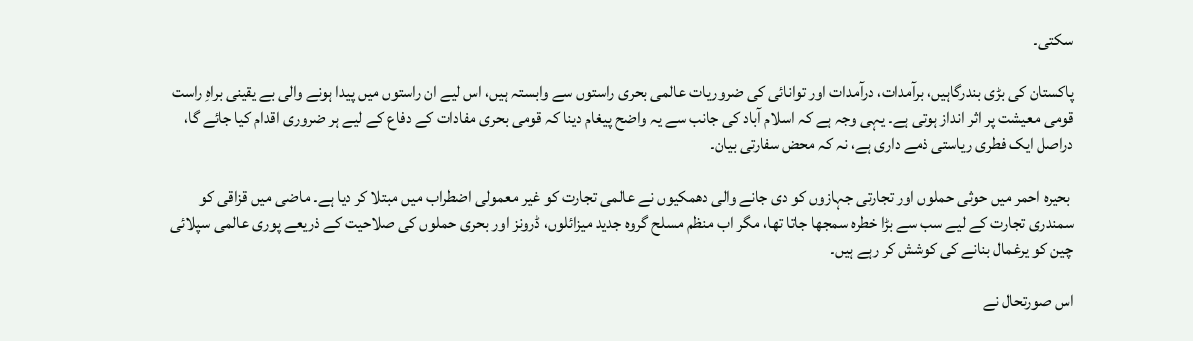سکتی۔

پاکستان کی بڑی بندرگاہیں، برآمدات، درآمدات اور توانائی کی ضروریات عالمی بحری راستوں سے وابستہ ہیں، اس لیے ان راستوں میں پیدا ہونے والی بے یقینی براہِ راست قومی معیشت پر اثر انداز ہوتی ہے۔ یہی وجہ ہے کہ اسلام آباد کی جانب سے یہ واضح پیغام دینا کہ قومی بحری مفادات کے دفاع کے لیے ہر ضروری اقدام کیا جائے گا، دراصل ایک فطری ریاستی ذمے داری ہے، نہ کہ محض سفارتی بیان۔

 بحیرہ احمر میں حوثی حملوں اور تجارتی جہازوں کو دی جانے والی دھمکیوں نے عالمی تجارت کو غیر معمولی اضطراب میں مبتلا کر دیا ہے۔ ماضی میں قزاقی کو سمندری تجارت کے لیے سب سے بڑا خطرہ سمجھا جاتا تھا، مگر اب منظم مسلح گروہ جدید میزائلوں، ڈرونز اور بحری حملوں کی صلاحیت کے ذریعے پوری عالمی سپلائی چین کو یرغمال بنانے کی کوشش کر رہے ہیں۔

اس صورتحال نے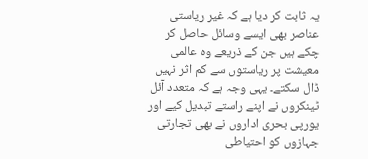یہ ثابت کر دیا ہے کہ غیر ریاستی عناصر بھی ایسے وسائل حاصل کر چکے ہیں جن کے ذریعے وہ عالمی معیشت پر ریاستوں سے کم اثر نہیں ڈال سکتے۔ یہی وجہ ہے کہ متعدد آئل ٹینکروں نے اپنے راستے تبدیل کیے اور یورپی بحری اداروں نے بھی تجارتی جہازوں کو احتیاطی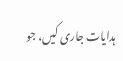ہدایات جاری کیں، جو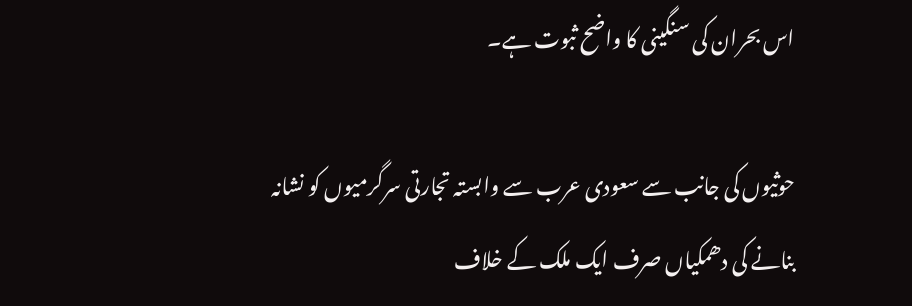اس بحران کی سنگینی کا واضح ثبوت ہے۔

حوثیوں کی جانب سے سعودی عرب سے وابستہ تجارتی سرگرمیوں کو نشانہ بنانے کی دھمکیاں صرف ایک ملک کے خلاف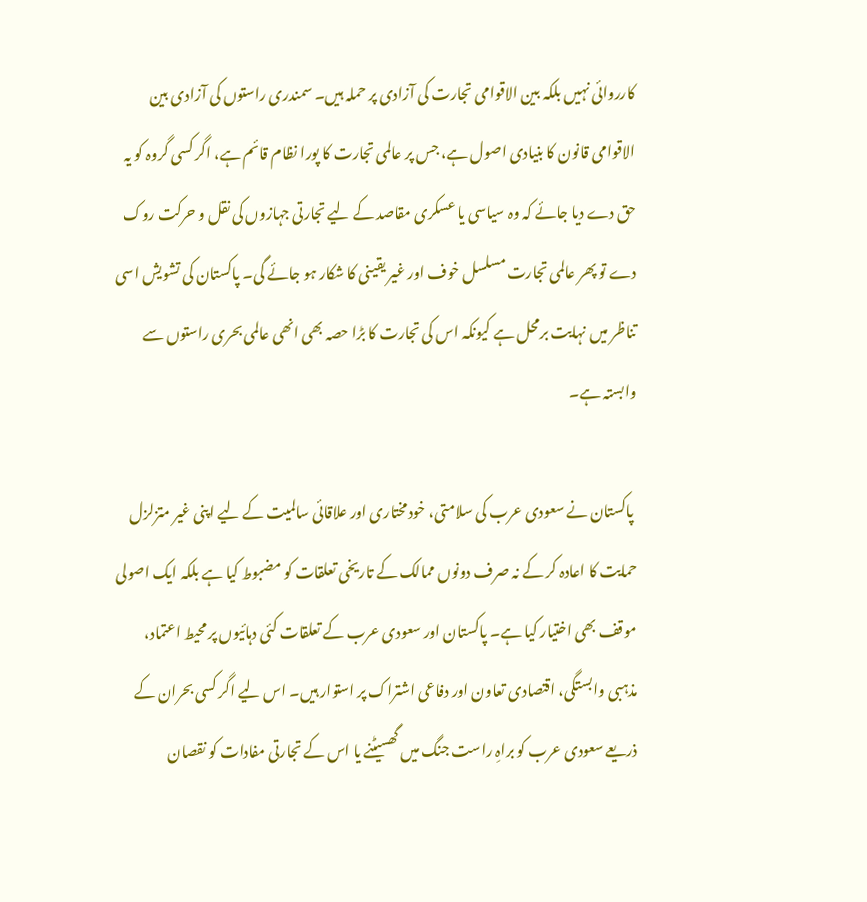کارروائی نہیں بلکہ بین الاقوامی تجارت کی آزادی پر حملہ ہیں۔ سمندری راستوں کی آزادی بین الاقوامی قانون کا بنیادی اصول ہے، جس پر عالمی تجارت کا پورا نظام قائم ہے، اگر کسی گروہ کو یہ حق دے دیا جائے کہ وہ سیاسی یا عسکری مقاصد کے لیے تجارتی جہازوں کی نقل و حرکت روک دے تو پھر عالمی تجارت مسلسل خوف اور غیر یقینی کا شکار ہو جائے گی۔ پاکستان کی تشویش اسی تناظر میں نہایت برمحل ہے کیونکہ اس کی تجارت کا بڑا حصہ بھی انھی عالمی بحری راستوں سے وابستہ ہے۔

 پاکستان نے سعودی عرب کی سلامتی، خودمختاری اور علاقائی سالمیت کے لیے اپنی غیر متزلزل حمایت کا اعادہ کر کے نہ صرف دونوں ممالک کے تاریخی تعلقات کو مضبوط کیا ہے بلکہ ایک اصولی موقف بھی اختیار کیا ہے۔ پاکستان اور سعودی عرب کے تعلقات کئی دہائیوں پر محیط اعتماد، مذہبی وابستگی، اقتصادی تعاون اور دفاعی اشتراک پر استوار ہیں۔ اس لیے اگر کسی بحران کے ذریعے سعودی عرب کو براہِ راست جنگ میں گھسیٹنے یا اس کے تجارتی مفادات کو نقصان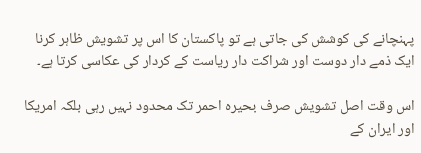پہنچانے کی کوشش کی جاتی ہے تو پاکستان کا اس پر تشویش ظاہر کرنا ایک ذمے دار دوست اور شراکت دار ریاست کے کردار کی عکاسی کرتا ہے۔

اس وقت اصل تشویش صرف بحیرہ احمر تک محدود نہیں رہی بلکہ امریکا اور ایران کے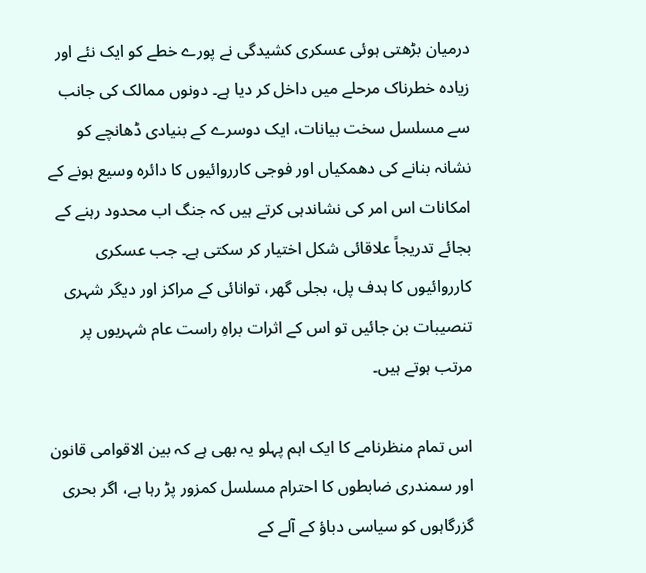درمیان بڑھتی ہوئی عسکری کشیدگی نے پورے خطے کو ایک نئے اور زیادہ خطرناک مرحلے میں داخل کر دیا ہے۔ دونوں ممالک کی جانب سے مسلسل سخت بیانات، ایک دوسرے کے بنیادی ڈھانچے کو نشانہ بنانے کی دھمکیاں اور فوجی کارروائیوں کا دائرہ وسیع ہونے کے امکانات اس امر کی نشاندہی کرتے ہیں کہ جنگ اب محدود رہنے کے بجائے تدریجاً علاقائی شکل اختیار کر سکتی ہے۔ جب عسکری کارروائیوں کا ہدف پل، بجلی گھر، توانائی کے مراکز اور دیگر شہری تنصیبات بن جائیں تو اس کے اثرات براہِ راست عام شہریوں پر مرتب ہوتے ہیں۔

اس تمام منظرنامے کا ایک اہم پہلو یہ بھی ہے کہ بین الاقوامی قانون اور سمندری ضابطوں کا احترام مسلسل کمزور پڑ رہا ہے، اگر بحری گزرگاہوں کو سیاسی دباؤ کے آلے کے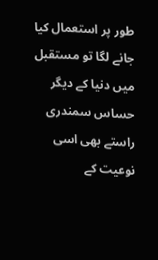طور پر استعمال کیا جانے لگا تو مستقبل میں دنیا کے دیگر حساس سمندری راستے بھی اسی نوعیت کے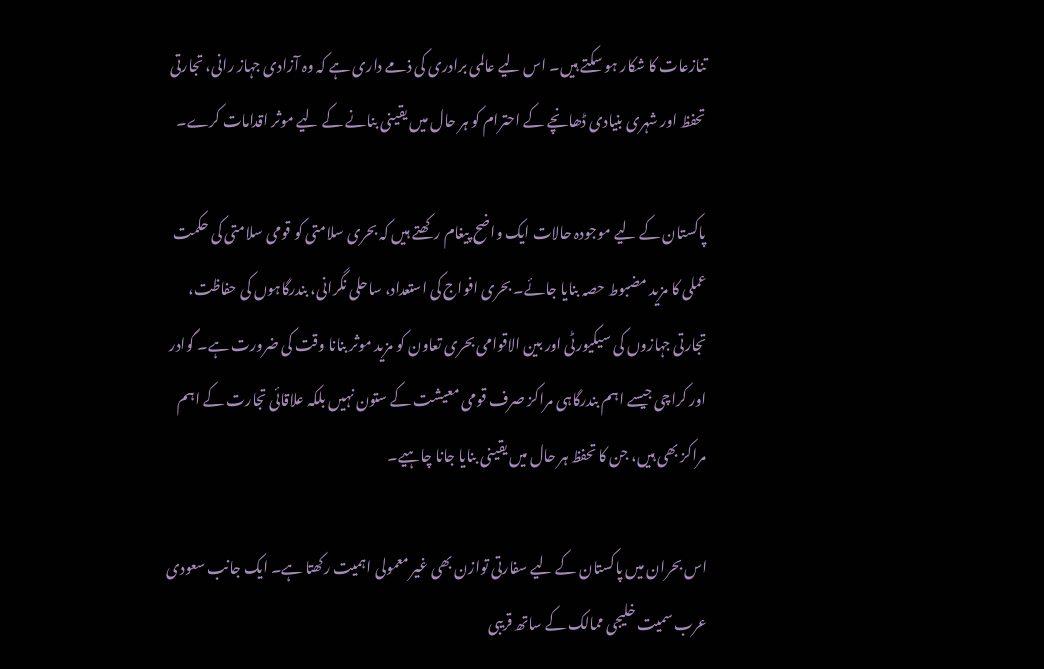تنازعات کا شکار ہو سکتے ہیں۔ اس لیے عالمی برادری کی ذمے داری ہے کہ وہ آزادی جہاز رانی، تجارتی تحفظ اور شہری بنیادی ڈھانچے کے احترام کو ہر حال میں یقینی بنانے کے لیے موثر اقدامات کرے۔

پاکستان کے لیے موجودہ حالات ایک واضح پیغام رکھتے ہیں کہ بحری سلامتی کو قومی سلامتی کی حکمت عملی کا مزید مضبوط حصہ بنایا جائے۔ بحری افواج کی استعداد، ساحلی نگرانی، بندرگاہوں کی حفاظت، تجارتی جہازوں کی سیکیورٹی اور بین الاقوامی بحری تعاون کو مزید موثر بنانا وقت کی ضرورت ہے۔ گوادر اور کراچی جیسے اہم بندرگاہی مراکز صرف قومی معیشت کے ستون نہیں بلکہ علاقائی تجارت کے اہم مراکز بھی ہیں، جن کا تحفظ ہر حال میں یقینی بنایا جانا چاہیے۔

اس بحران میں پاکستان کے لیے سفارتی توازن بھی غیر معمولی اہمیت رکھتا ہے۔ ایک جانب سعودی عرب سمیت خلیجی ممالک کے ساتھ قریبی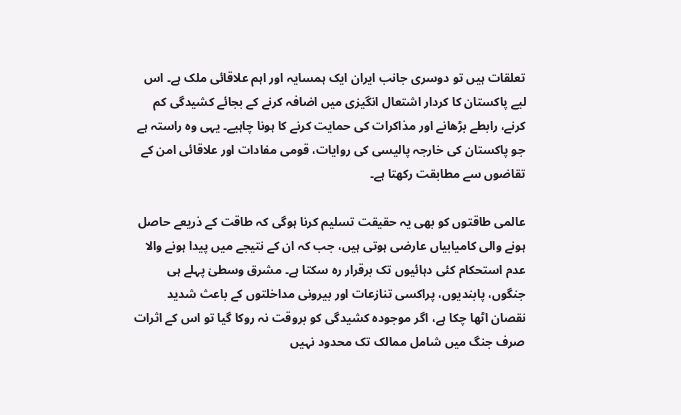تعلقات ہیں تو دوسری جانب ایران ایک ہمسایہ اور اہم علاقائی ملک ہے۔ اس لیے پاکستان کا کردار اشتعال انگیزی میں اضافہ کرنے کے بجائے کشیدگی کم کرنے، رابطے بڑھانے اور مذاکرات کی حمایت کرنے کا ہونا چاہیے۔ یہی وہ راستہ ہے جو پاکستان کی خارجہ پالیسی کی روایات، قومی مفادات اور علاقائی امن کے تقاضوں سے مطابقت رکھتا ہے۔

عالمی طاقتوں کو بھی یہ حقیقت تسلیم کرنا ہوگی کہ طاقت کے ذریعے حاصل ہونے والی کامیابیاں عارضی ہوتی ہیں، جب کہ ان کے نتیجے میں پیدا ہونے والا عدم استحکام کئی دہائیوں تک برقرار رہ سکتا ہے۔ مشرق وسطیٰ پہلے ہی جنگوں، پابندیوں، پراکسی تنازعات اور بیرونی مداخلتوں کے باعث شدید نقصان اٹھا چکا ہے، اگر موجودہ کشیدگی کو بروقت نہ روکا گیا تو اس کے اثرات صرف جنگ میں شامل ممالک تک محدود نہیں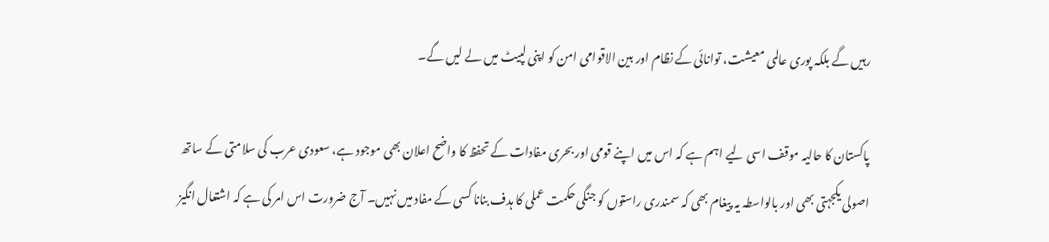رہیں گے بلکہ پوری عالمی معیشت، توانائی کے نظام اور بین الاقوامی امن کو اپنی لپیٹ میں لے لیں گے۔

پاکستان کا حالیہ موقف اسی لیے اہم ہے کہ اس میں اپنے قومی اور بحری مفادات کے تحفظ کا واضح اعلان بھی موجود ہے، سعودی عرب کی سلامتی کے ساتھ اصولی یکجہتی بھی اور بالواسطہ یہ پیغام بھی کہ سمندری راستوں کو جنگی حکمت عملی کا ہدف بنانا کسی کے مفاد میں نہیں۔ آج ضرورت اس امر کی ہے کہ اشتعال انگیز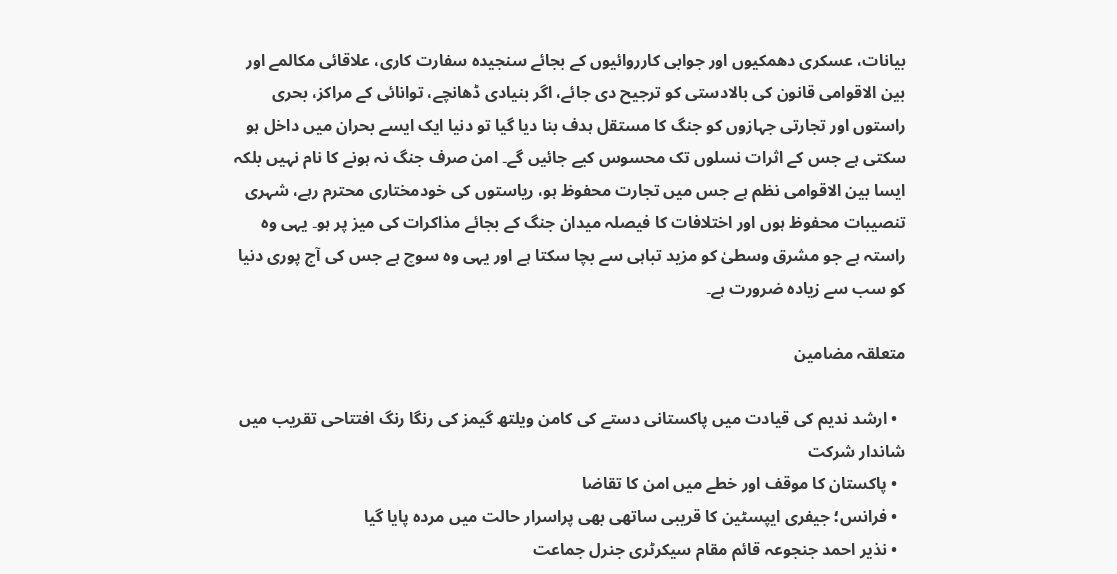بیانات، عسکری دھمکیوں اور جوابی کارروائیوں کے بجائے سنجیدہ سفارت کاری، علاقائی مکالمے اور بین الاقوامی قانون کی بالادستی کو ترجیح دی جائے، اگر بنیادی ڈھانچے، توانائی کے مراکز، بحری راستوں اور تجارتی جہازوں کو جنگ کا مستقل ہدف بنا دیا گیا تو دنیا ایک ایسے بحران میں داخل ہو سکتی ہے جس کے اثرات نسلوں تک محسوس کیے جائیں گے۔ امن صرف جنگ نہ ہونے کا نام نہیں بلکہ ایسا بین الاقوامی نظم ہے جس میں تجارت محفوظ ہو، ریاستوں کی خودمختاری محترم رہے، شہری تنصیبات محفوظ ہوں اور اختلافات کا فیصلہ میدان جنگ کے بجائے مذاکرات کی میز پر ہو۔ یہی وہ راستہ ہے جو مشرق وسطیٰ کو مزید تباہی سے بچا سکتا ہے اور یہی وہ سوچ ہے جس کی آج پوری دنیا کو سب سے زیادہ ضرورت ہے۔

متعلقہ مضامین

  • ارشد ندیم کی قیادت میں پاکستانی دستے کی کامن ویلتھ گیمز کی رنگا رنگ افتتاحی تقریب میں شاندار شرکت
  • پاکستان کا موقف اور خطے میں امن کا تقاضا
  • فرانس؛ جیفری ایپسٹین کا قریبی ساتھی بھی پراسرار حالت میں مردہ پایا گیا
  • نذیر احمد جنجوعہ قائم مقام سیکرٹری جنرل جماعت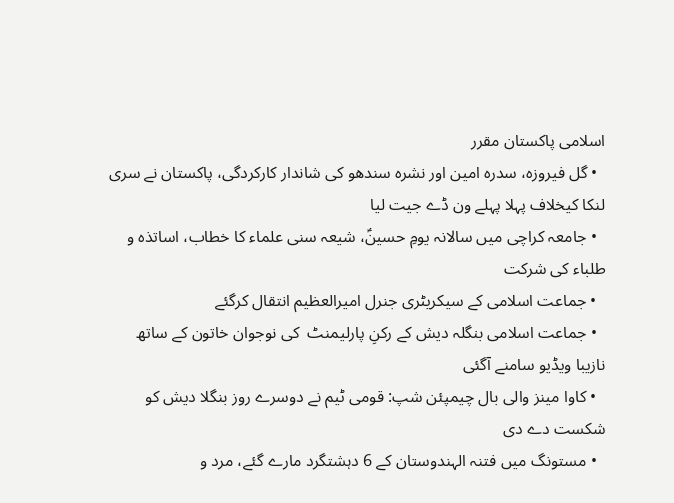اسلامی پاکستان مقرر
  • گل فیروزہ، سدرہ امین اور نشرہ سندھو کی شاندار کارکردگی، پاکستان نے سری لنکا کیخلاف پہلا پہلے ون ڈے جیت لیا
  • جامعہ کراچی میں سالانہ یومِ حسینؑ، شیعہ سنی علماء کا خطاب، اساتذہ و طلباء کی شرکت
  • جماعت اسلامی کے سیکریٹری جنرل امیرالعظیم انتقال کرگئے
  • جماعت اسلامی بنگلہ دیش کے رکنِ پارلیمنٹ  کی نوجوان خاتون کے ساتھ نازیبا ویڈیو سامنے آگئی
  • کاوا مینز والی بال چیمپئن شپ: قومی ٹیم نے دوسرے روز بنگلا دیش کو شکست دے دی
  • مستونگ میں فتنہ الہندوستان کے 6 دہشتگرد مارے گئے، مرد و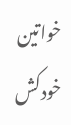خواتین خودکش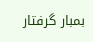بمبار گرفتار